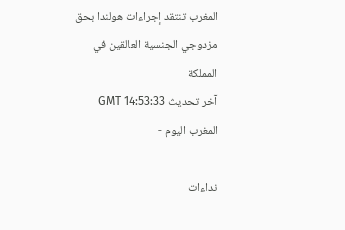المغرب تنتقد إجراءات هولندا بحق مزدوجي الجنسية العالقين في المملكة
آخر تحديث GMT 14:53:33
المغرب اليوم -

نداءات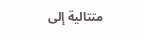متتالية إلى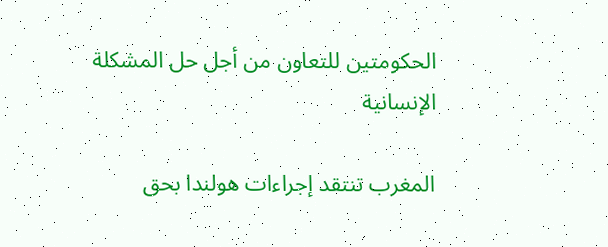الحكومتين للتعاون من أجل حل المشكلة الإنسانية

المغرب تنتقد إجراءات هولندا بحق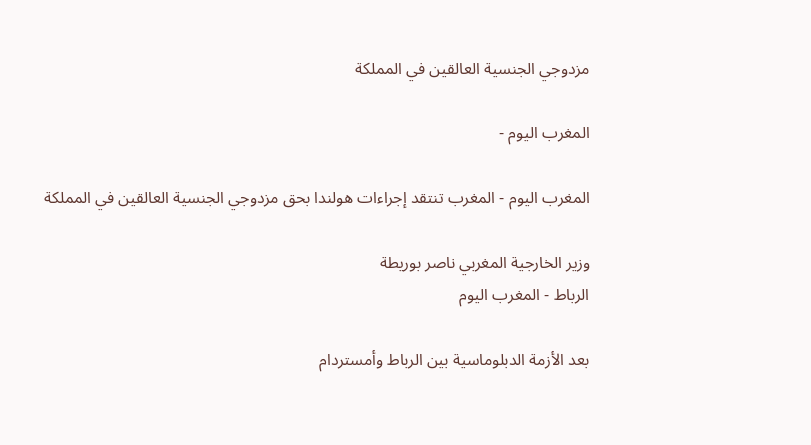مزدوجي الجنسية العالقين في المملكة

المغرب اليوم -

المغرب اليوم - المغرب تنتقد إجراءات هولندا بحق مزدوجي الجنسية العالقين في المملكة

وزير الخارجية المغربي ناصر بوريطة
الرباط - المغرب اليوم

بعد الأزمة الدبلوماسية بين الرباط وأمستردام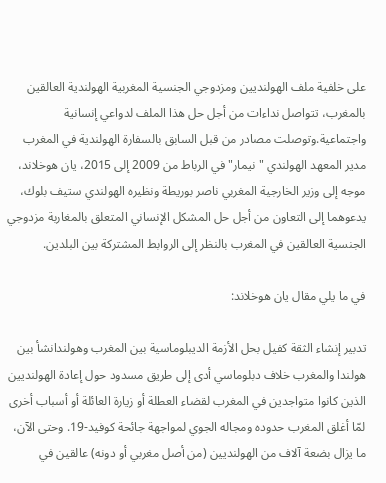على خلفية ملف الهولنديين ومزدوجي الجنسية المغربية الهولندية العالقين بالمغرب، تتواصل نداءات من أجل حل هذا الملف لدواعي إنسانية واجتماعية.وتوصلت مصادر من قبل السابق بالسفارة الهولندية في المغرب مدير المعهد الهولندي "نيمار" في الرباط من 2009 إلى 2015، يان هوخلاند، موجه إلى وزير الخارجية المغربي ناصر بوريطة ونظيره الهولندي ستيف بلوك، يدعوهما إلى التعاون من أجل حل المشكل الإنساني المتعلق بالمغاربة مزدوجي الجنسية العالقين في المغرب بالنظر إلى الروابط المشتركة بين البلدين.

في ما يلي مقال يان هوخلاند:

تدبير إنشاء الثقة كفيل بحل الأزمة الديبلوماسية بين المغرب وهولندانشأ بين هولندا والمغرب خلاف دبلوماسي أدى إلى طريق مسدود حول إعادة الهولنديين الذين كانوا متواجدين في المغرب لقضاء العطلة أو زيارة العائلة أو أسباب أخرى لمّا أغلق المغرب حدوده ومجاله الجوي لمواجهة جائحة كوفيد-19. وحتى الآن، ما يزال بضعة آلاف من الهولنديين (من أصل مغربي أو دونه) عالقين في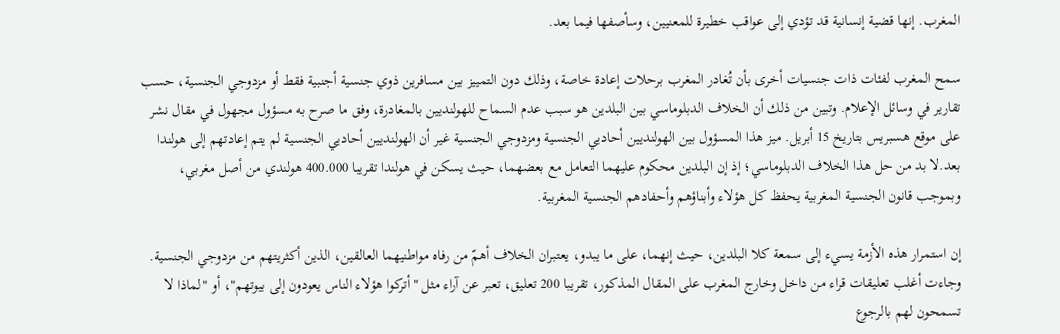المغرب. إنها قضية إنسانية قد تؤدي إلى عواقب خطيرة للمعنيين، وسأصفها فيما بعد.

سمح المغرب لفئات ذات جنسيات أخرى بأن تُغادر المغرب برحلات إعادة خاصة، وذلك دون التمييز بين مسافرين ذوي جنسية أجنبية فقط أو مزدوجي الجنسية، حسب تقارير في وسائل الإعلام. وتبين من ذلك أن الخلاف الدبلوماسي بين البلدين هو سبب عدم السماح للهولنديين بالمغادرة، وفق ما صرح به مسؤول مجهول في مقال نشر على موقع هسبريس بتاريخ 15 أبريل. ميز هذا المسؤول بين الهولنديين أحاديي الجنسية ومزدوجي الجنسية غير أن الهولنديين أحاديي الجنسية لم يتم إعادتهم إلى هولندا بعد.لا بد من حل هذا الخلاف الدبلوماسي؛ إذ إن البلدين محكوم عليهما التعامل مع بعضهما، حيث يسكن في هولندا تقريبا 400.000 هولندي من أصل مغربي، وبموجب قانون الجنسية المغربية يحفظ كل هؤلاء وأبناؤهم وأحفادهم الجنسية المغربية.

إن استمرار هذه الأزمة يسيء إلى سمعة كلا البلدين، حيث إنهما، على ما يبدو، يعتبران الخلاف أهمّ من رفاه مواطنيهما العالقين، الذين أكثريتهم من مزدوجي الجنسية. وجاءت أغلب تعليقات قراء من داخل وخارج المغرب على المقال المذكور، تقريبا 200 تعليق، تعبر عن آراء مثل "أتركوا هؤلاء الناس يعودون إلى بيوتهم"، أو "لماذا لا تسمحون لهم بالرجوع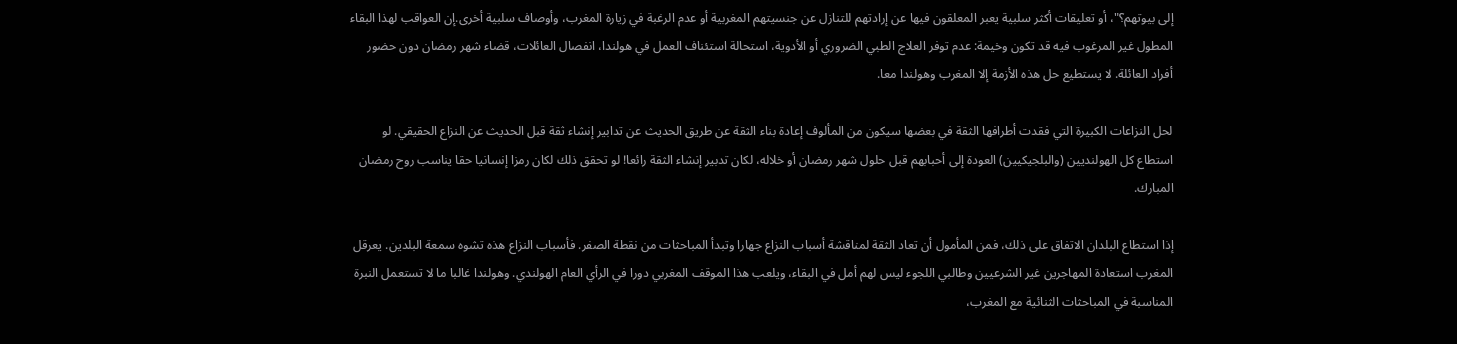إلى بيوتهم؟"، أو تعليقات أكثر سلبية يعبر المعلقون فيها عن إرادتهم للتنازل عن جنسيتهم المغربية أو عدم الرغبة في زيارة المغرب، وأوصاف سلبية أخرى.إن العواقب لهذا البقاء المطول غير المرغوب فيه قد تكون وخيمة: عدم توفر العلاج الطبي الضروري أو الأدوية، استحالة استئناف العمل في هولندا، انفصال العائلات، قضاء شهر رمضان دون حضور أفراد العائلة. لا يستطيع حل هذه الأزمة إلا المغرب وهولندا معا.

لحل النزاعات الكبيرة التي فقدت أطرافها الثقة في بعضها سيكون من المألوف إعادة بناء الثقة عن طريق الحديث عن تدابير إنشاء ثقة قبل الحديث عن النزاع الحقيقي. لو استطاع كل الهولنديين (والبلجيكيين) العودة إلى أحبابهم قبل حلول شهر رمضان أو خلاله، لكان تدبير إنشاء الثقة رائعا! لو تحقق ذلك لكان رمزا إنسانيا حقا يناسب روح رمضان المبارك.

إذا استطاع البلدان الاتفاق على ذلك، فمن المأمول أن تعاد الثقة لمناقشة أسباب النزاع جهارا وتبدأ المباحثات من نقطة الصفر. فأسباب النزاع هذه تشوه سمعة البلدين. يعرقل المغرب استعادة المهاجرين غير الشرعيين وطالبي اللجوء ليس لهم أمل في البقاء، ويلعب هذا الموقف المغربي دورا في الرأي العام الهولندي. وهولندا غالبا ما لا تستعمل النبرة المناسبة في المباحثات الثنائية مع المغرب،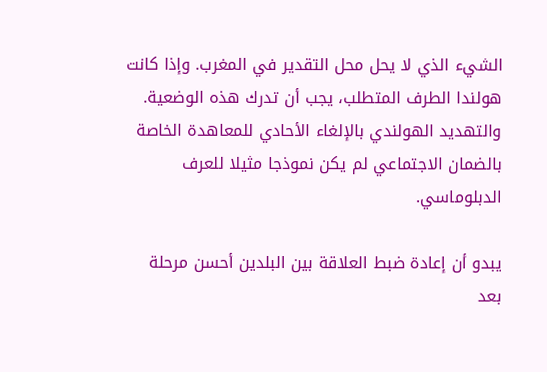الشيء الذي لا يحل محل التقدير في المغرب. وإذا كانت هولندا الطرف المتطلب، يجب أن تدرك هذه الوضعية. والتهديد الهولندي بالإلغاء الأحادي للمعاهدة الخاصة بالضمان الاجتماعي لم يكن نموذجا مثيلا للعرف الدبلوماسي.

يبدو أن إعادة ضبط العلاقة بين البلدين أحسن مرحلة بعد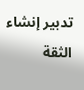تدبير إنشاء الثقة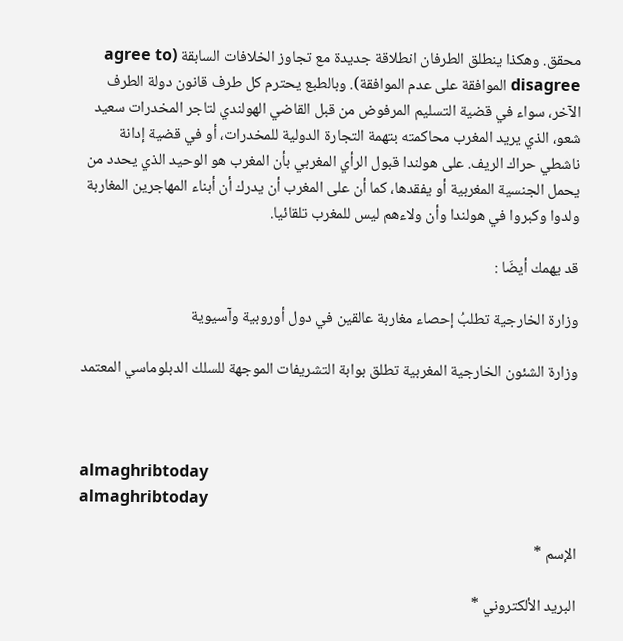محقق. وهكذا ينطلق الطرفان انطلاقة جديدة مع تجاوز الخلافات السابقة (agree to disagree الموافقة على عدم الموافقة). وبالطبع يحترم كل طرف قانون دولة الطرف الآخر، سواء في قضية التسليم المرفوض من قبل القاضي الهولندي لتاجر المخدرات سعيد شعو، الذي يريد المغرب محاكمته بتهمة التجارة الدولية للمخدرات، أو في قضية إدانة ناشطي حراك الريف. على هولندا قبول الرأي المغربي بأن المغرب هو الوحيد الذي يحدد من يحمل الجنسية المغربية أو يفقدها، كما أن على المغرب أن يدرك أن أبناء المهاجرين المغاربة ولدوا وكبروا في هولندا وأن ولاءهم ليس للمغرب تلقائيا.

قد يهمك أيضَا :

وزارة الخارجية تطلبُ إحصاء مغاربة عالقين في دول أوروبية وآسيوية

وزارة الشئون الخارجية المغربية تطلق بوابة التشريفات الموجهة للسلك الدبلوماسي المعتمد



almaghribtoday
almaghribtoday

الإسم *

البريد الألكتروني *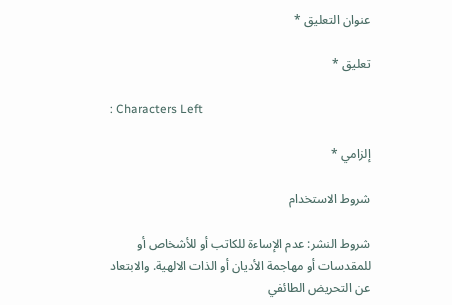عنوان التعليق *

تعليق *

: Characters Left

إلزامي *

شروط الاستخدام

شروط النشر: عدم الإساءة للكاتب أو للأشخاص أو للمقدسات أو مهاجمة الأديان أو الذات الالهية. والابتعاد عن التحريض الطائفي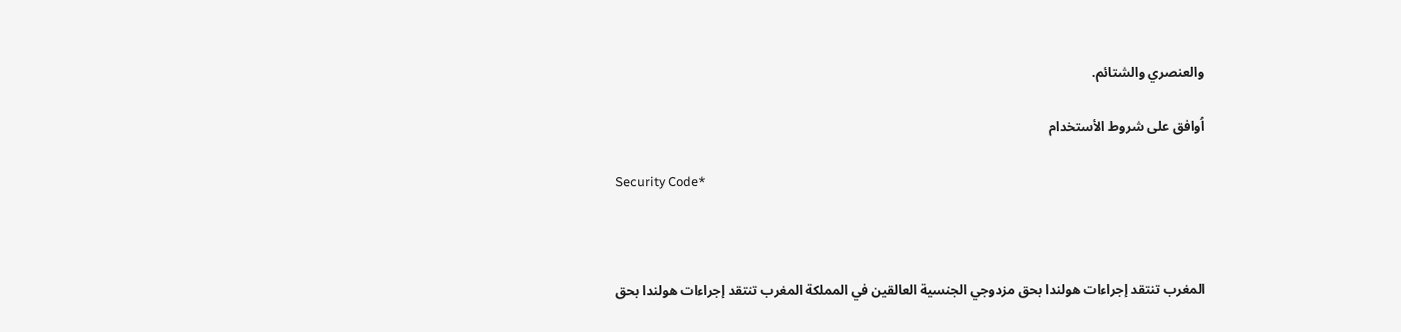والعنصري والشتائم.

اُوافق على شروط الأستخدام

Security Code*



المغرب تنتقد إجراءات هولندا بحق مزدوجي الجنسية العالقين في المملكة المغرب تنتقد إجراءات هولندا بحق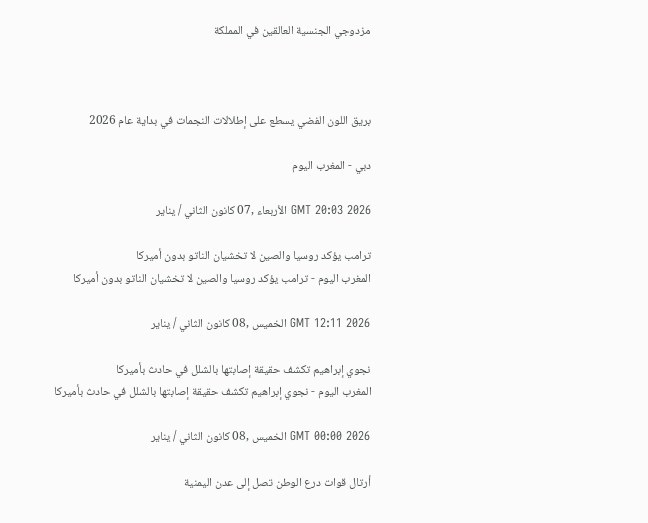مزدوجي الجنسية العالقين في المملكة



بريق اللون الفضي يسطع على إطلالات النجمات في بداية عام 2026

دبي - المغرب اليوم

GMT 20:03 2026 الأربعاء ,07 كانون الثاني / يناير

ترامب يؤكد روسيا والصين لا تخشيان الناتو بدون أميركا
المغرب اليوم - ترامب يؤكد روسيا والصين لا تخشيان الناتو بدون أميركا

GMT 12:11 2026 الخميس ,08 كانون الثاني / يناير

نجوي إبراهيم تكشف حقيقة إصابتها بالشلل في حادث بأميركا
المغرب اليوم - نجوي إبراهيم تكشف حقيقة إصابتها بالشلل في حادث بأميركا

GMT 00:00 2026 الخميس ,08 كانون الثاني / يناير

أرتال قوات درع الوطن تصل إلى عدن اليمنية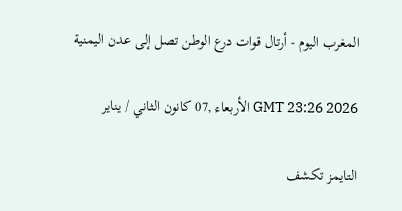المغرب اليوم - أرتال قوات درع الوطن تصل إلى عدن اليمنية

GMT 23:26 2026 الأربعاء ,07 كانون الثاني / يناير

التايمز تكشف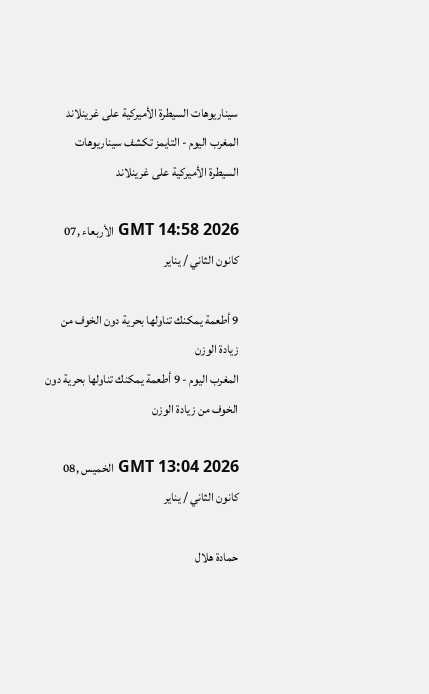سيناريوهات السيطرة الأميركية على غرينلاند
المغرب اليوم - التايمز تكشف سيناريوهات السيطرة الأميركية على غرينلاند

GMT 14:58 2026 الأربعاء ,07 كانون الثاني / يناير

9 أطعمة يمكنك تناولها بحرية دون الخوف من زيادة الوزن
المغرب اليوم - 9 أطعمة يمكنك تناولها بحرية دون الخوف من زيادة الوزن

GMT 13:04 2026 الخميس ,08 كانون الثاني / يناير

حمادة هلال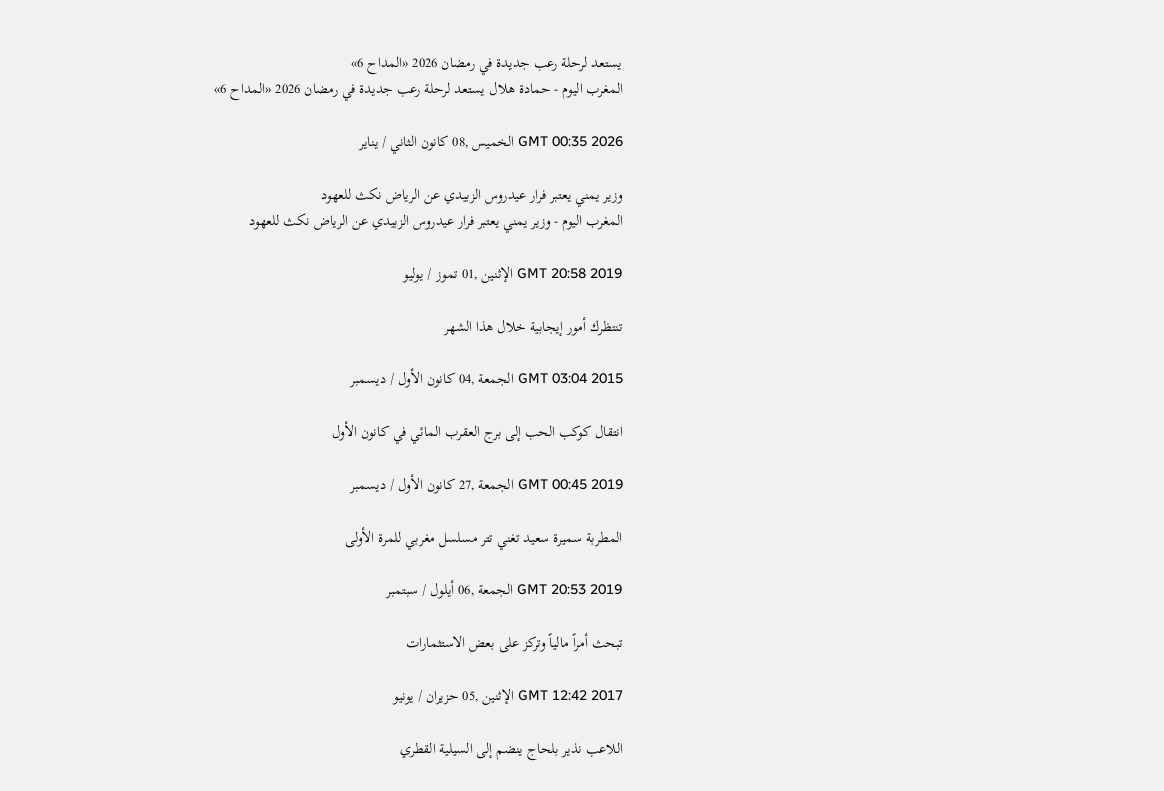يستعد لرحلة رعب جديدة في رمضان 2026 «المداح 6»
المغرب اليوم - حمادة هلال يستعد لرحلة رعب جديدة في رمضان 2026 «المداح 6»

GMT 00:35 2026 الخميس ,08 كانون الثاني / يناير

وزير يمني يعتبر فرار عيدروس الزبيدي عن الرياض نكث للعهود
المغرب اليوم - وزير يمني يعتبر فرار عيدروس الزبيدي عن الرياض نكث للعهود

GMT 20:58 2019 الإثنين ,01 تموز / يوليو

تنتظرك أمور إيجابية خلال هذا الشهر

GMT 03:04 2015 الجمعة ,04 كانون الأول / ديسمبر

انتقال كوكب الحب إلى برج العقرب المائي في كانون الأول

GMT 00:45 2019 الجمعة ,27 كانون الأول / ديسمبر

المطربة سميرة سعيد تغني تتر مسلسل مغربي للمرة الأولى

GMT 20:53 2019 الجمعة ,06 أيلول / سبتمبر

تبحث أمراً مالياً وتركز على بعض الاستثمارات

GMT 12:42 2017 الإثنين ,05 حزيران / يونيو

اللاعب نذير بلحاج ينضم إلى السيلية القطري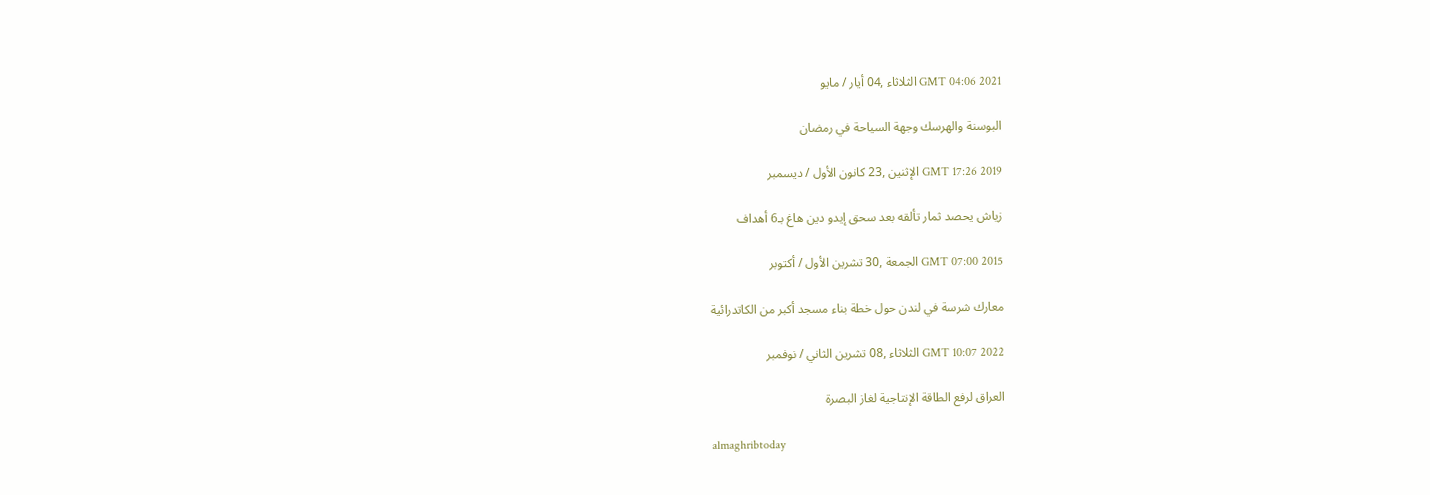GMT 04:06 2021 الثلاثاء ,04 أيار / مايو

البوسنة والهرسك وجهة السياحة في رمضان

GMT 17:26 2019 الإثنين ,23 كانون الأول / ديسمبر

زياش يحصد ثمار تألقه بعد سحق إيدو دين هاغ بـ6 أهداف

GMT 07:00 2015 الجمعة ,30 تشرين الأول / أكتوبر

معارك شرسة في لندن حول خطة بناء مسجد أكبر من الكاتدرائية

GMT 10:07 2022 الثلاثاء ,08 تشرين الثاني / نوفمبر

العراق لرفع الطاقة الإنتاجية لغاز البصرة

almaghribtoday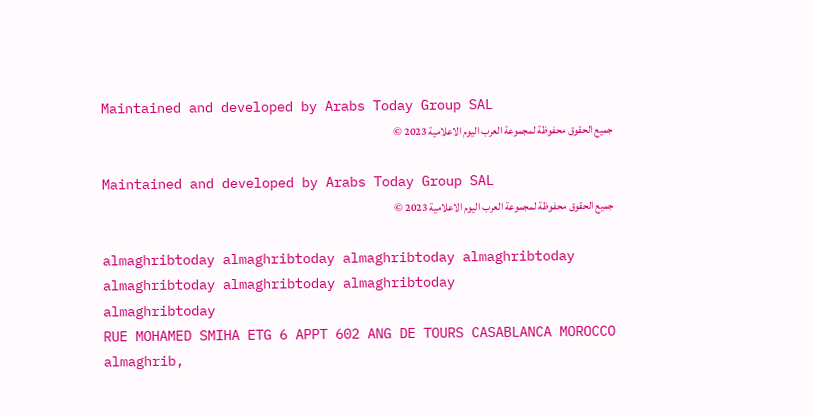Maintained and developed by Arabs Today Group SAL
جميع الحقوق محفوظة لمجموعة العرب اليوم الاعلامية 2023 ©

Maintained and developed by Arabs Today Group SAL
جميع الحقوق محفوظة لمجموعة العرب اليوم الاعلامية 2023 ©

almaghribtoday almaghribtoday almaghribtoday almaghribtoday
almaghribtoday almaghribtoday almaghribtoday
almaghribtoday
RUE MOHAMED SMIHA ETG 6 APPT 602 ANG DE TOURS CASABLANCA MOROCCO
almaghrib,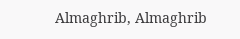Almaghrib, Almaghrib